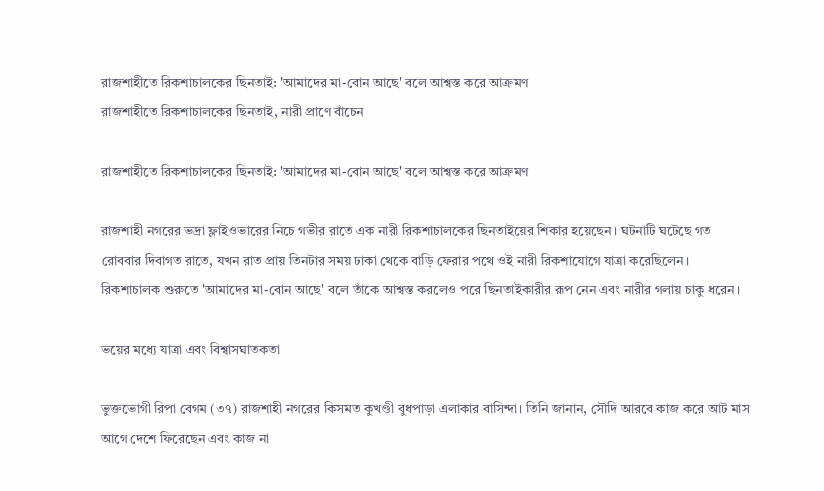রাজশাহীতে রিকশাচালকের ছিনতাই: 'আমাদের মা-বোন আছে' বলে আশ্বস্ত করে আক্রমণ
রাজশাহীতে রিকশাচালকের ছিনতাই, নারী প্রাণে বাঁচেন

রাজশাহীতে রিকশাচালকের ছিনতাই: 'আমাদের মা-বোন আছে' বলে আশ্বস্ত করে আক্রমণ

রাজশাহী নগরের ভদ্রা ফ্লাইওভারের নিচে গভীর রাতে এক নারী রিকশাচালকের ছিনতাইয়ের শিকার হয়েছেন। ঘটনাটি ঘটেছে গত রোববার দিবাগত রাতে, যখন রাত প্রায় তিনটার সময় ঢাকা থেকে বাড়ি ফেরার পথে ওই নারী রিকশাযোগে যাত্রা করেছিলেন। রিকশাচালক শুরুতে 'আমাদের মা-বোন আছে' বলে তাঁকে আশ্বস্ত করলেও পরে ছিনতাইকারীর রূপ নেন এবং নারীর গলায় চাকু ধরেন।

ভয়ের মধ্যে যাত্রা এবং বিশ্বাসঘাতকতা

ভুক্তভোগী রিপা বেগম (৩৭) রাজশাহী নগরের কিসমত কুখণ্ডী বুধপাড়া এলাকার বাসিন্দা। তিনি জানান, সৌদি আরবে কাজ করে আট মাস আগে দেশে ফিরেছেন এবং কাজ না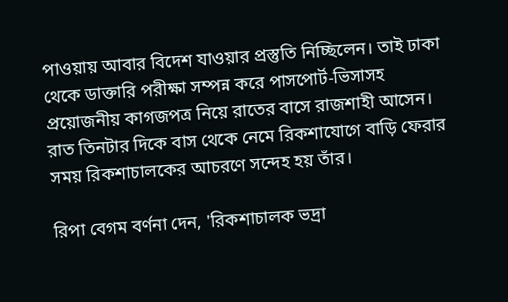পাওয়ায় আবার বিদেশ যাওয়ার প্রস্তুতি নিচ্ছিলেন। তাই ঢাকা থেকে ডাক্তারি পরীক্ষা সম্পন্ন করে পাসপোর্ট-ভিসাসহ প্রয়োজনীয় কাগজপত্র নিয়ে রাতের বাসে রাজশাহী আসেন। রাত তিনটার দিকে বাস থেকে নেমে রিকশাযোগে বাড়ি ফেরার সময় রিকশাচালকের আচরণে সন্দেহ হয় তাঁর।

রিপা বেগম বর্ণনা দেন, 'রিকশাচালক ভদ্রা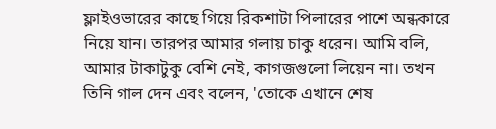ফ্লাইওভারের কাছে গিয়ে রিকশাটা পিলারের পাশে অন্ধকারে নিয়ে যান। তারপর আমার গলায় চাকু ধরেন। আমি বলি, আমার টাকাটুকু বেশি নেই, কাগজগুলো লিয়েন না। তখন তিনি গাল দেন এবং বলেন, 'তোকে এখানে শেষ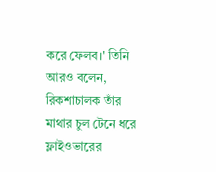করে ফেলব।' তিনি আরও বলেন, রিকশাচালক তাঁর মাথার চুল টেনে ধরে ফ্লাইওভারের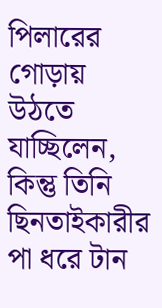পিলারের গোড়ায় উঠতে যাচ্ছিলেন, কিন্তু তিনি ছিনতাইকারীর পা ধরে টান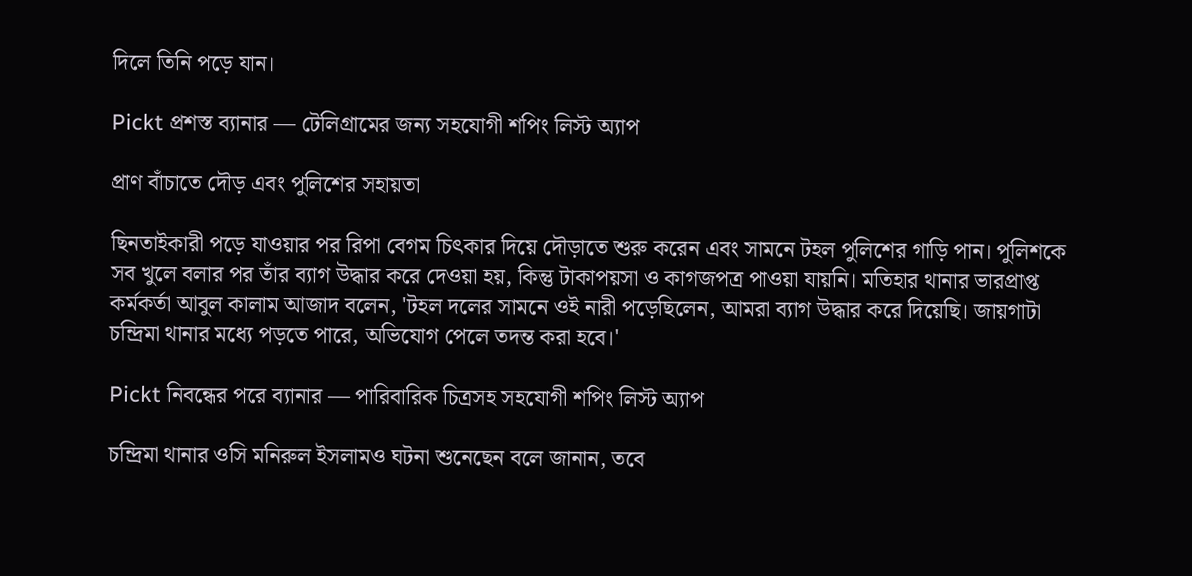দিলে তিনি পড়ে যান।

Pickt প্রশস্ত ব্যানার — টেলিগ্রামের জন্য সহযোগী শপিং লিস্ট অ্যাপ

প্রাণ বাঁচাতে দৌড় এবং পুলিশের সহায়তা

ছিনতাইকারী পড়ে যাওয়ার পর রিপা বেগম চিৎকার দিয়ে দৌড়াতে শুরু করেন এবং সামনে টহল পুলিশের গাড়ি পান। পুলিশকে সব খুলে বলার পর তাঁর ব্যাগ উদ্ধার করে দেওয়া হয়, কিন্তু টাকাপয়সা ও কাগজপত্র পাওয়া যায়নি। মতিহার থানার ভারপ্রাপ্ত কর্মকর্তা আবুল কালাম আজাদ বলেন, 'টহল দলের সামনে ওই নারী পড়েছিলেন, আমরা ব্যাগ উদ্ধার করে দিয়েছি। জায়গাটা চন্দ্রিমা থানার মধ্যে পড়তে পারে, অভিযোগ পেলে তদন্ত করা হবে।'

Pickt নিবন্ধের পরে ব্যানার — পারিবারিক চিত্রসহ সহযোগী শপিং লিস্ট অ্যাপ

চন্দ্রিমা থানার ওসি মনিরুল ইসলামও ঘটনা শুনেছেন বলে জানান, তবে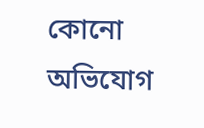কোনো অভিযোগ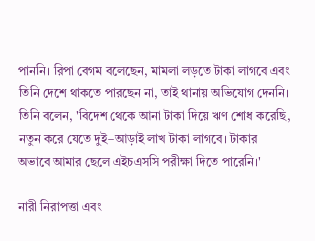পাননি। রিপা বেগম বলেছেন, মামলা লড়তে টাকা লাগবে এবং তিনি দেশে থাকতে পারছেন না, তাই থানায় অভিযোগ দেননি। তিনি বলেন, 'বিদেশ থেকে আনা টাকা দিয়ে ঋণ শোধ করেছি, নতুন করে যেতে দুই–আড়াই লাখ টাকা লাগবে। টাকার অভাবে আমার ছেলে এইচএসসি পরীক্ষা দিতে পারেনি।'

নারী নিরাপত্তা এবং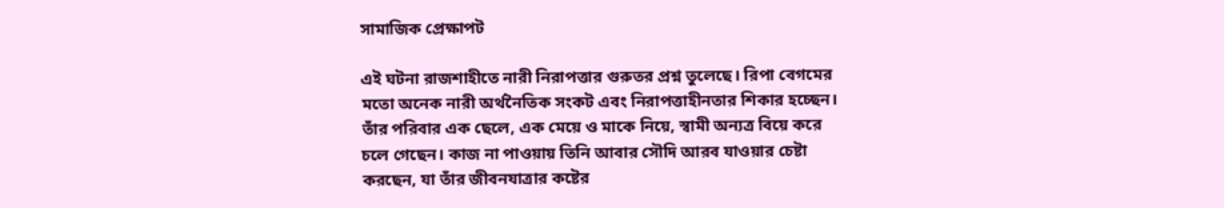সামাজিক প্রেক্ষাপট

এই ঘটনা রাজশাহীতে নারী নিরাপত্তার গুরুতর প্রশ্ন তুলেছে। রিপা বেগমের মতো অনেক নারী অর্থনৈতিক সংকট এবং নিরাপত্তাহীনতার শিকার হচ্ছেন। তাঁর পরিবার এক ছেলে, এক মেয়ে ও মাকে নিয়ে, স্বামী অন্যত্র বিয়ে করে চলে গেছেন। কাজ না পাওয়ায় তিনি আবার সৌদি আরব যাওয়ার চেষ্টা করছেন, যা তাঁর জীবনযাত্রার কষ্টের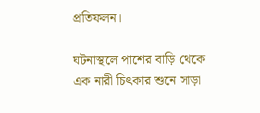প্রতিফলন।

ঘটনাস্থলে পাশের বাড়ি থেকে এক নারী চিৎকার শুনে সাড়া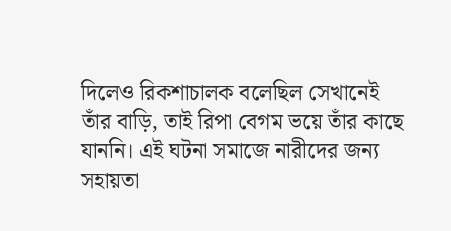দিলেও রিকশাচালক বলেছিল সেখানেই তাঁর বাড়ি, তাই রিপা বেগম ভয়ে তাঁর কাছে যাননি। এই ঘটনা সমাজে নারীদের জন্য সহায়তা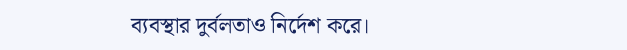ব্যবস্থার দুর্বলতাও নির্দেশ করে।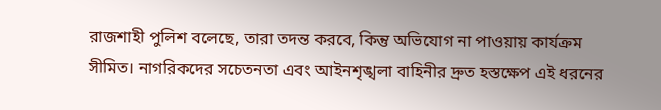রাজশাহী পুলিশ বলেছে, তারা তদন্ত করবে, কিন্তু অভিযোগ না পাওয়ায় কার্যক্রম সীমিত। নাগরিকদের সচেতনতা এবং আইনশৃঙ্খলা বাহিনীর দ্রুত হস্তক্ষেপ এই ধরনের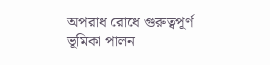অপরাধ রোধে গুরুত্বপূর্ণ ভূমিকা পালন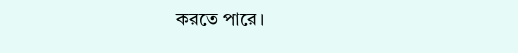করতে পারে।